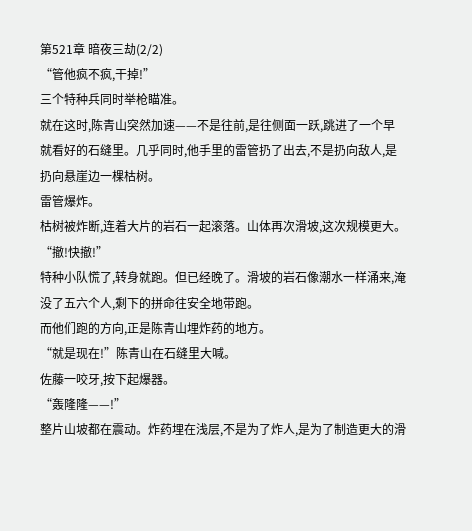第521章 暗夜三劫(2/2)
“管他疯不疯,干掉!”
三个特种兵同时举枪瞄准。
就在这时,陈青山突然加速——不是往前,是往侧面一跃,跳进了一个早就看好的石缝里。几乎同时,他手里的雷管扔了出去,不是扔向敌人,是扔向悬崖边一棵枯树。
雷管爆炸。
枯树被炸断,连着大片的岩石一起滚落。山体再次滑坡,这次规模更大。
“撤!快撤!”
特种小队慌了,转身就跑。但已经晚了。滑坡的岩石像潮水一样涌来,淹没了五六个人,剩下的拼命往安全地带跑。
而他们跑的方向,正是陈青山埋炸药的地方。
“就是现在!”陈青山在石缝里大喊。
佐藤一咬牙,按下起爆器。
“轰隆隆——!”
整片山坡都在震动。炸药埋在浅层,不是为了炸人,是为了制造更大的滑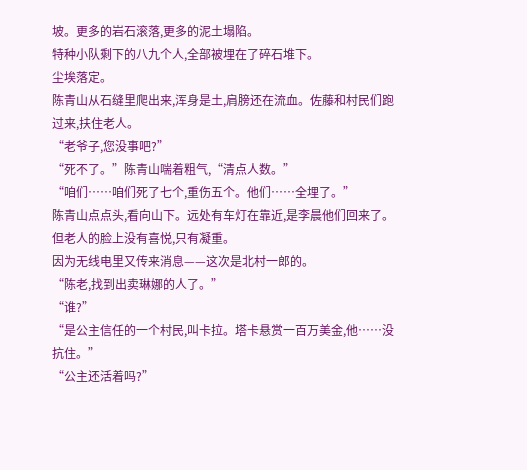坡。更多的岩石滚落,更多的泥土塌陷。
特种小队剩下的八九个人,全部被埋在了碎石堆下。
尘埃落定。
陈青山从石缝里爬出来,浑身是土,肩膀还在流血。佐藤和村民们跑过来,扶住老人。
“老爷子,您没事吧?”
“死不了。”陈青山喘着粗气,“清点人数。”
“咱们……咱们死了七个,重伤五个。他们……全埋了。”
陈青山点点头,看向山下。远处有车灯在靠近,是李晨他们回来了。
但老人的脸上没有喜悦,只有凝重。
因为无线电里又传来消息——这次是北村一郎的。
“陈老,找到出卖琳娜的人了。”
“谁?”
“是公主信任的一个村民,叫卡拉。塔卡悬赏一百万美金,他……没抗住。”
“公主还活着吗?”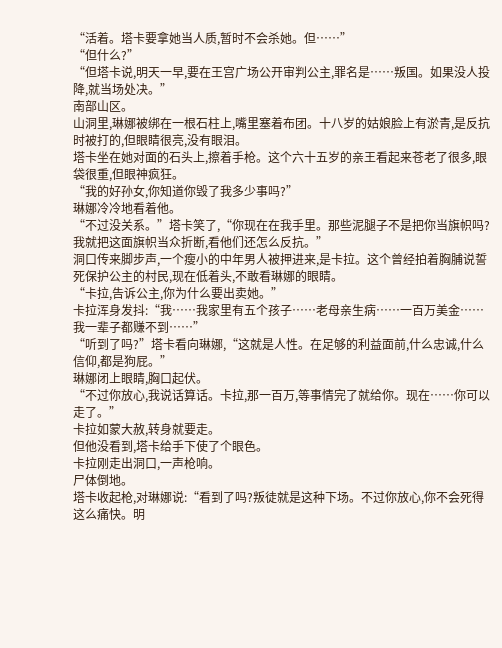“活着。塔卡要拿她当人质,暂时不会杀她。但……”
“但什么?”
“但塔卡说,明天一早,要在王宫广场公开审判公主,罪名是……叛国。如果没人投降,就当场处决。”
南部山区。
山洞里,琳娜被绑在一根石柱上,嘴里塞着布团。十八岁的姑娘脸上有淤青,是反抗时被打的,但眼睛很亮,没有眼泪。
塔卡坐在她对面的石头上,擦着手枪。这个六十五岁的亲王看起来苍老了很多,眼袋很重,但眼神疯狂。
“我的好孙女,你知道你毁了我多少事吗?”
琳娜冷冷地看着他。
“不过没关系。”塔卡笑了,“你现在在我手里。那些泥腿子不是把你当旗帜吗?我就把这面旗帜当众折断,看他们还怎么反抗。”
洞口传来脚步声,一个瘦小的中年男人被押进来,是卡拉。这个曾经拍着胸脯说誓死保护公主的村民,现在低着头,不敢看琳娜的眼睛。
“卡拉,告诉公主,你为什么要出卖她。”
卡拉浑身发抖:“我……我家里有五个孩子……老母亲生病……一百万美金……我一辈子都赚不到……”
“听到了吗?”塔卡看向琳娜,“这就是人性。在足够的利益面前,什么忠诚,什么信仰,都是狗屁。”
琳娜闭上眼睛,胸口起伏。
“不过你放心,我说话算话。卡拉,那一百万,等事情完了就给你。现在……你可以走了。”
卡拉如蒙大赦,转身就要走。
但他没看到,塔卡给手下使了个眼色。
卡拉刚走出洞口,一声枪响。
尸体倒地。
塔卡收起枪,对琳娜说:“看到了吗?叛徒就是这种下场。不过你放心,你不会死得这么痛快。明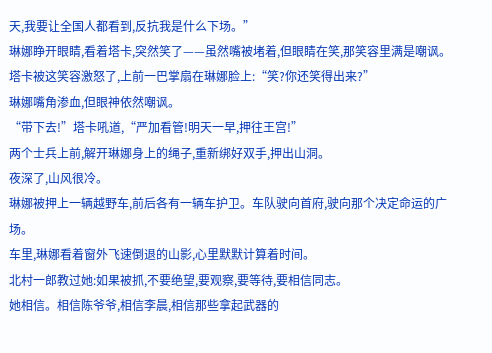天,我要让全国人都看到,反抗我是什么下场。”
琳娜睁开眼睛,看着塔卡,突然笑了——虽然嘴被堵着,但眼睛在笑,那笑容里满是嘲讽。
塔卡被这笑容激怒了,上前一巴掌扇在琳娜脸上:“笑?你还笑得出来?”
琳娜嘴角渗血,但眼神依然嘲讽。
“带下去!”塔卡吼道,“严加看管!明天一早,押往王宫!”
两个士兵上前,解开琳娜身上的绳子,重新绑好双手,押出山洞。
夜深了,山风很冷。
琳娜被押上一辆越野车,前后各有一辆车护卫。车队驶向首府,驶向那个决定命运的广场。
车里,琳娜看着窗外飞速倒退的山影,心里默默计算着时间。
北村一郎教过她:如果被抓,不要绝望,要观察,要等待,要相信同志。
她相信。相信陈爷爷,相信李晨,相信那些拿起武器的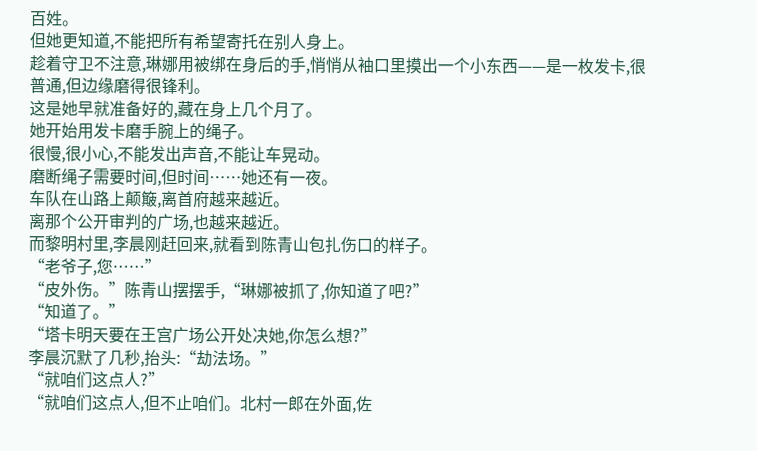百姓。
但她更知道,不能把所有希望寄托在别人身上。
趁着守卫不注意,琳娜用被绑在身后的手,悄悄从袖口里摸出一个小东西——是一枚发卡,很普通,但边缘磨得很锋利。
这是她早就准备好的,藏在身上几个月了。
她开始用发卡磨手腕上的绳子。
很慢,很小心,不能发出声音,不能让车晃动。
磨断绳子需要时间,但时间……她还有一夜。
车队在山路上颠簸,离首府越来越近。
离那个公开审判的广场,也越来越近。
而黎明村里,李晨刚赶回来,就看到陈青山包扎伤口的样子。
“老爷子,您……”
“皮外伤。”陈青山摆摆手,“琳娜被抓了,你知道了吧?”
“知道了。”
“塔卡明天要在王宫广场公开处决她,你怎么想?”
李晨沉默了几秒,抬头:“劫法场。”
“就咱们这点人?”
“就咱们这点人,但不止咱们。北村一郎在外面,佐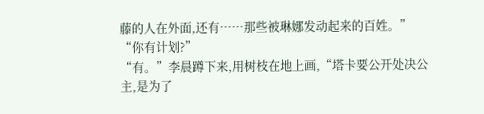藤的人在外面,还有……那些被琳娜发动起来的百姓。”
“你有计划?”
“有。”李晨蹲下来,用树枝在地上画,“塔卡要公开处决公主,是为了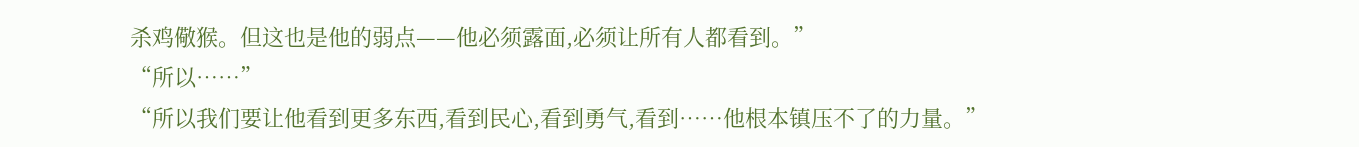杀鸡儆猴。但这也是他的弱点——他必须露面,必须让所有人都看到。”
“所以……”
“所以我们要让他看到更多东西,看到民心,看到勇气,看到……他根本镇压不了的力量。”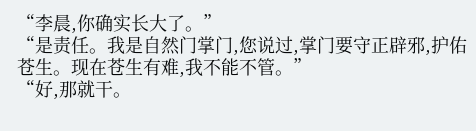“李晨,你确实长大了。”
“是责任。我是自然门掌门,您说过,掌门要守正辟邪,护佑苍生。现在苍生有难,我不能不管。”
“好,那就干。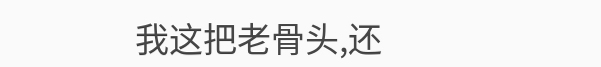我这把老骨头,还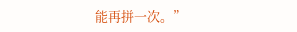能再拼一次。”